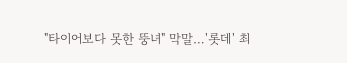"타이어보다 못한 뚱녀" 막말…'롯데' 최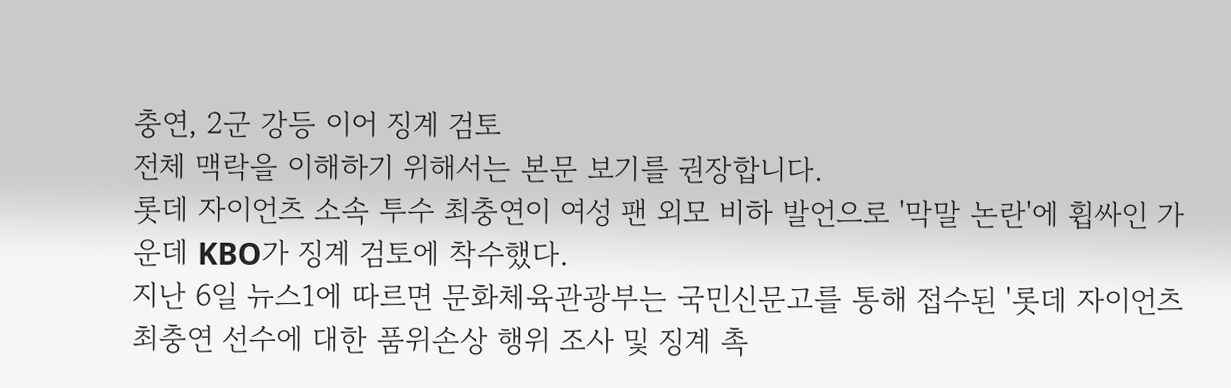충연, 2군 강등 이어 징계 검토
전체 맥락을 이해하기 위해서는 본문 보기를 권장합니다.
롯데 자이언츠 소속 투수 최충연이 여성 팬 외모 비하 발언으로 '막말 논란'에 휩싸인 가운데 KBO가 징계 검토에 착수했다.
지난 6일 뉴스1에 따르면 문화체육관광부는 국민신문고를 통해 접수된 '롯데 자이언츠 최충연 선수에 대한 품위손상 행위 조사 및 징계 촉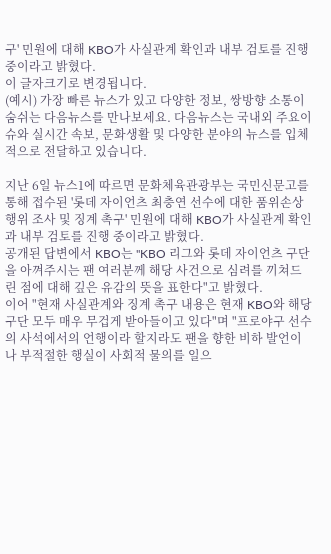구' 민원에 대해 KBO가 사실관계 확인과 내부 검토를 진행 중이라고 밝혔다.
이 글자크기로 변경됩니다.
(예시) 가장 빠른 뉴스가 있고 다양한 정보, 쌍방향 소통이 숨쉬는 다음뉴스를 만나보세요. 다음뉴스는 국내외 주요이슈와 실시간 속보, 문화생활 및 다양한 분야의 뉴스를 입체적으로 전달하고 있습니다.

지난 6일 뉴스1에 따르면 문화체육관광부는 국민신문고를 통해 접수된 '롯데 자이언츠 최충연 선수에 대한 품위손상 행위 조사 및 징계 촉구' 민원에 대해 KBO가 사실관계 확인과 내부 검토를 진행 중이라고 밝혔다.
공개된 답변에서 KBO는 "KBO 리그와 롯데 자이언츠 구단을 아껴주시는 팬 여러분께 해당 사건으로 심려를 끼쳐드린 점에 대해 깊은 유감의 뜻을 표한다"고 밝혔다.
이어 "현재 사실관계와 징계 촉구 내용은 현재 KBO와 해당 구단 모두 매우 무겁게 받아들이고 있다"며 "프로야구 선수의 사석에서의 언행이라 할지라도 팬을 향한 비하 발언이나 부적절한 행실이 사회적 물의를 일으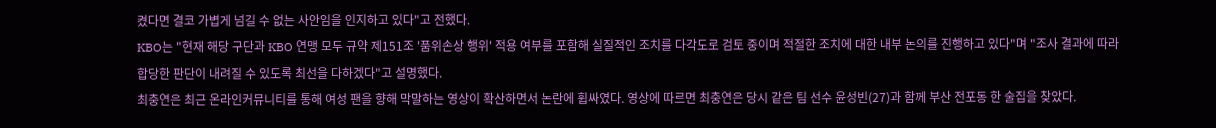켰다면 결코 가볍게 넘길 수 없는 사안임을 인지하고 있다"고 전했다.
KBO는 "현재 해당 구단과 KBO 연맹 모두 규약 제151조 '품위손상 행위' 적용 여부를 포함해 실질적인 조치를 다각도로 검토 중이며 적절한 조치에 대한 내부 논의를 진행하고 있다"며 "조사 결과에 따라 합당한 판단이 내려질 수 있도록 최선을 다하겠다"고 설명했다.
최충연은 최근 온라인커뮤니티를 통해 여성 팬을 향해 막말하는 영상이 확산하면서 논란에 휩싸였다. 영상에 따르면 최충연은 당시 같은 팀 선수 윤성빈(27)과 함께 부산 전포동 한 술집을 찾았다.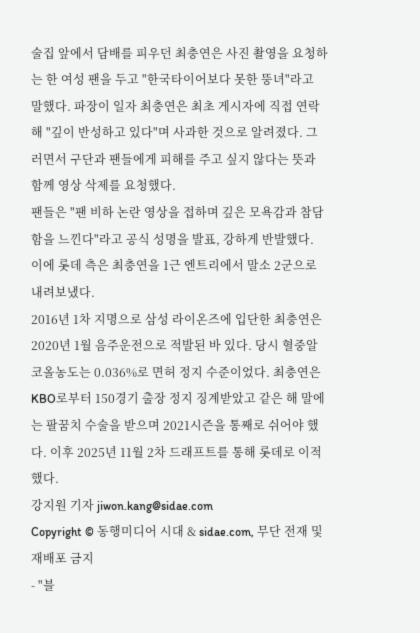술집 앞에서 담배를 피우던 최충연은 사진 촬영을 요청하는 한 여성 팬을 두고 "한국타이어보다 못한 뚱녀"라고 말했다. 파장이 일자 최충연은 최초 게시자에 직접 연락해 "깊이 반성하고 있다"며 사과한 것으로 알려졌다. 그러면서 구단과 팬들에게 피해를 주고 싶지 않다는 뜻과 함께 영상 삭제를 요청했다.
팬들은 "팬 비하 논란 영상을 접하며 깊은 모욕감과 참담함을 느낀다"라고 공식 성명을 발표, 강하게 반발했다. 이에 롯데 측은 최충연을 1근 엔트리에서 말소 2군으로 내려보냈다.
2016년 1차 지명으로 삼성 라이온즈에 입단한 최충연은 2020년 1월 음주운전으로 적발된 바 있다. 당시 혈중알코올농도는 0.036%로 면허 정지 수준이었다. 최충연은 KBO로부터 150경기 출장 정지 징계받았고 같은 해 말에는 팔꿈치 수술을 받으며 2021시즌을 통째로 쉬어야 했다. 이후 2025년 11월 2차 드래프트를 통해 롯데로 이적했다.
강지원 기자 jiwon.kang@sidae.com
Copyright © 동행미디어 시대 & sidae.com, 무단 전재 및 재배포 금지
- "블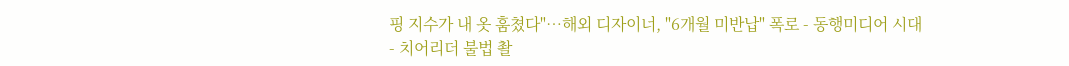핑 지수가 내 옷 훔쳤다"…해외 디자이너, "6개월 미반납" 폭로 - 동행미디어 시대
- 치어리더 불법 촬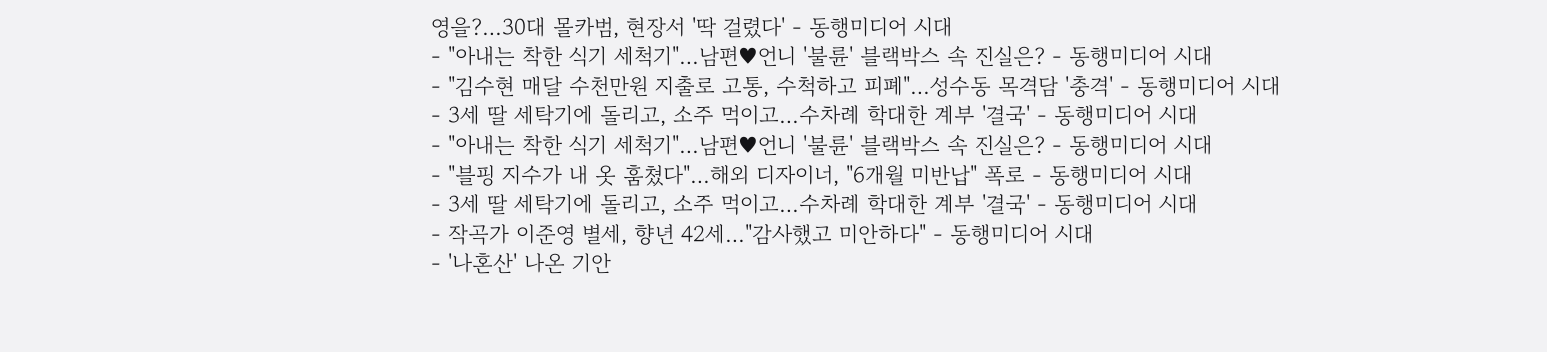영을?…30대 몰카범, 현장서 '딱 걸렸다' - 동행미디어 시대
- "아내는 착한 식기 세척기"…남편♥언니 '불륜' 블랙박스 속 진실은? - 동행미디어 시대
- "김수현 매달 수천만원 지출로 고통, 수척하고 피폐"…성수동 목격담 '충격' - 동행미디어 시대
- 3세 딸 세탁기에 돌리고, 소주 먹이고…수차례 학대한 계부 '결국' - 동행미디어 시대
- "아내는 착한 식기 세척기"…남편♥언니 '불륜' 블랙박스 속 진실은? - 동행미디어 시대
- "블핑 지수가 내 옷 훔쳤다"…해외 디자이너, "6개월 미반납" 폭로 - 동행미디어 시대
- 3세 딸 세탁기에 돌리고, 소주 먹이고…수차례 학대한 계부 '결국' - 동행미디어 시대
- 작곡가 이준영 별세, 향년 42세…"감사했고 미안하다" - 동행미디어 시대
- '나혼산' 나온 기안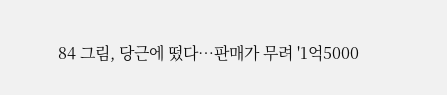84 그림, 당근에 떴다…판매가 무려 '1억5000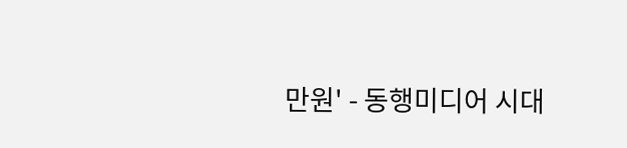만원' - 동행미디어 시대